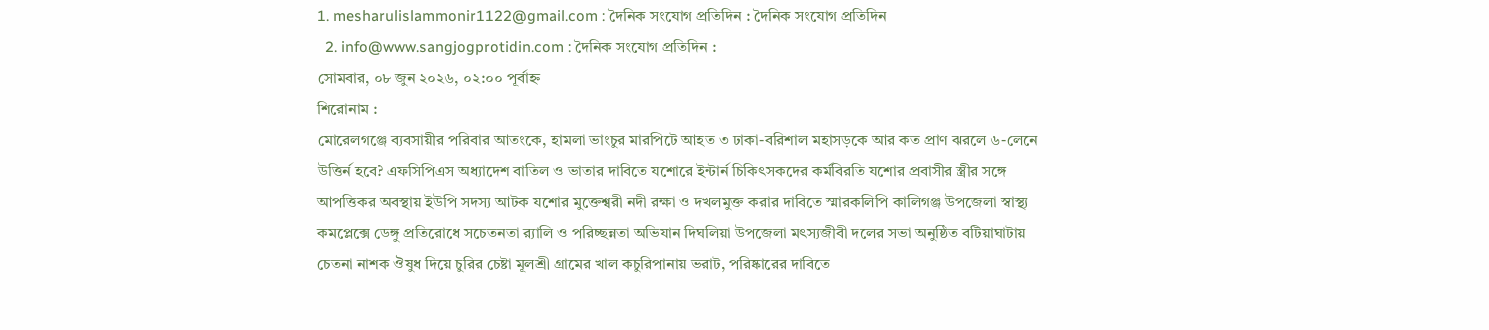1. mesharulislammonir1122@gmail.com : দৈনিক সংযোগ প্রতিদিন : দৈনিক সংযোগ প্রতিদিন
  2. info@www.sangjogprotidin.com : দৈনিক সংযোগ প্রতিদিন :
সোমবার, ০৮ জুন ২০২৬, ০২:০০ পূর্বাহ্ন
শিরোনাম :
মোরেলগঞ্জে ব্যবসায়ীর পরিবার আতংকে, হামলা ভাংচুর মারপিটে আহত ৩ ঢাকা-বরিশাল মহাসড়কে আর কত প্রাণ ঝরলে ৬-লেনে উত্তির্ন হবে? এফসিপিএস অধ্যাদেশ বাতিল ও ভাতার দাবিতে যশোরে ইন্টার্ন চিকিৎসকদের কর্মবিরতি যশোর প্রবাসীর স্ত্রীর সঙ্গে আপত্তিকর অবস্থায় ইউপি সদস্য আটক যশোর মুক্তেশ্বরী নদী রক্ষা ও দখলমুক্ত করার দাবিতে স্মারকলিপি কালিগঞ্জ উপজেলা স্বাস্থ্য কমপ্লেক্সে ডেঙ্গু প্রতিরোধে সচেতনতা র‍্যালি ও পরিচ্ছন্নতা অভিযান দিঘলিয়া উপজেলা মৎস্যজীবী দলের সভা অনুষ্ঠিত বটিয়াঘাটায় চেতনা নাশক ঔষুধ দিয়ে চুরির চেষ্টা মূলশ্রী গ্রামের খাল কচুরিপানায় ভরাট, পরিষ্কারের দাবিতে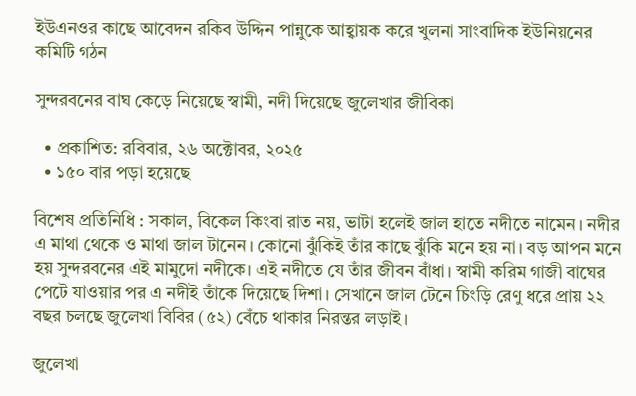ইউএনওর কাছে আবেদন রকিব উদ্দিন পান্নুকে আহ্বায়ক করে খুলনা সাংবাদিক ইউনিয়নের কমিটি গঠন

সুন্দরবনের বাঘ কেড়ে নিয়েছে স্বামী, নদী দিয়েছে জুলেখার জীবিকা

  • প্রকাশিত: রবিবার, ২৬ অক্টোবর, ২০২৫
  • ১৫০ বার পড়া হয়েছে

বিশেষ প্রতিনিধি : সকাল, বিকেল কিংবা রাত নয়, ভাটা হলেই জাল হাতে নদীতে নামেন। নদীর এ মাথা থেকে ও মাথা জাল টানেন। কোনো ঝুঁকিই তাঁর কাছে ঝুঁকি মনে হয় না। বড় আপন মনে হয় সুন্দরবনের এই মামুদো নদীকে। এই নদীতে যে তাঁর জীবন বাঁধা। স্বামী করিম গাজী বাঘের পেটে যাওয়ার পর এ নদীই তাঁকে দিয়েছে দিশা। সেখানে জাল টেনে চিংড়ি রেণু ধরে প্রায় ২২ বছর চলছে জুলেখা বিবির (৫২) বেঁচে থাকার নিরন্তর লড়াই।

জুলেখা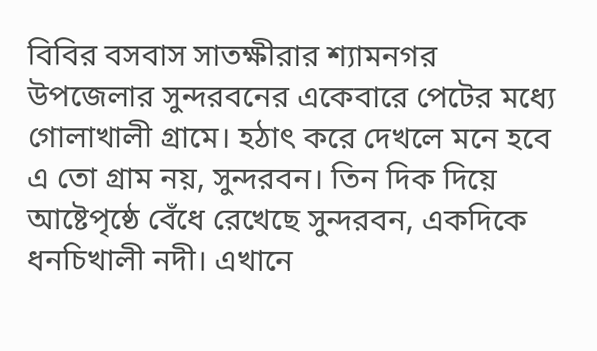বিবির বসবাস সাতক্ষীরার শ্যামনগর উপজেলার সুন্দরবনের একেবারে পেটের মধ্যে গোলাখালী গ্রামে। হঠাৎ করে দেখলে মনে হবে এ তো গ্রাম নয়, সুন্দরবন। তিন দিক দিয়ে আষ্টেপৃষ্ঠে বেঁধে রেখেছে সুন্দরবন, একদিকে ধনচিখালী নদী। এখানে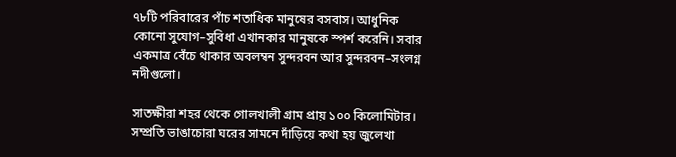৭৮টি পরিবারের পাঁচ শতাধিক মানুষের বসবাস। আধুনিক কোনো সুযোগ–সুবিধা এখানকার মানুষকে স্পর্শ করেনি। সবার একমাত্র বেঁচে থাকার অবলম্বন সুন্দরবন আর সুন্দরবন–সংলগ্ন নদীগুলো।

সাতক্ষীরা শহর থেকে গোলখালী গ্রাম প্রায় ১০০ কিলোমিটার। সম্প্রতি ভাঙাচোরা ঘরের সামনে দাঁড়িয়ে কথা হয় জুলেখা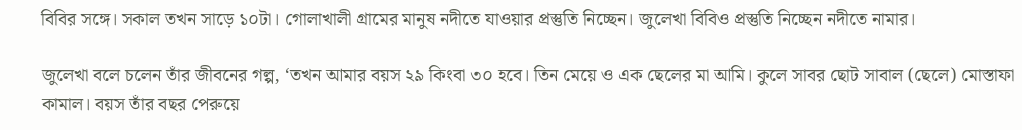বিবির সঙ্গে। সকাল তখন সাড়ে ১০টা। গোলাখালী গ্রামের মানুষ নদীতে যাওয়ার প্রস্তুতি নিচ্ছেন। জুলেখা বিবিও প্রস্তুতি নিচ্ছেন নদীতে নামার।

জুলেখা বলে চলেন তাঁর জীবনের গল্প, ‘তখন আমার বয়স ২৯ কিংবা ৩০ হবে। তিন মেয়ে ও এক ছেলের মা আমি। কুলে সাবর ছোট সাবাল (ছেলে) মোস্তাফা কামাল। বয়স তাঁর বছর পেরুয়ে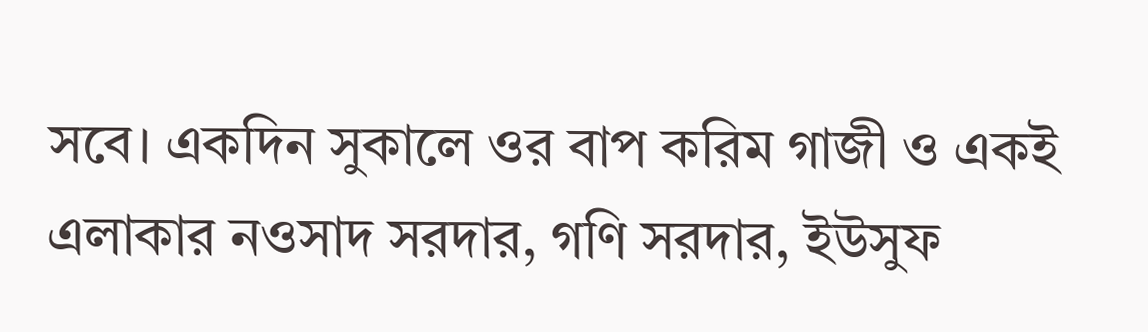সবে। একদিন সুকালে ওর বাপ করিম গাজী ও একই এলাকার নওসাদ সরদার, গণি সরদার, ইউসুফ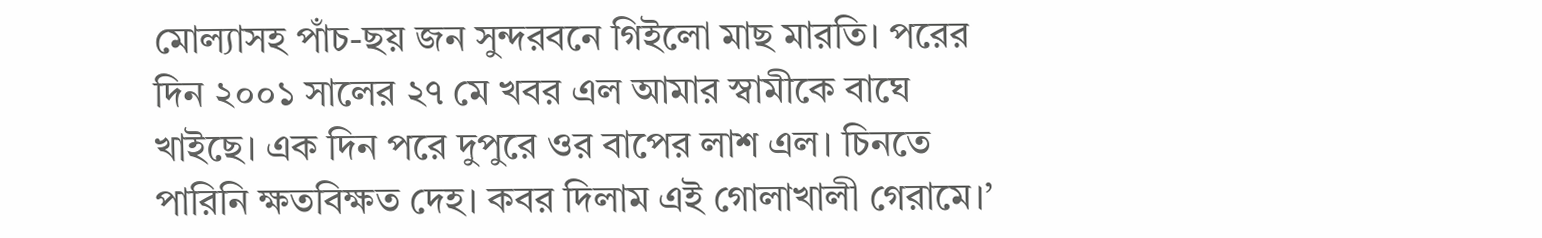মোল্যাসহ পাঁচ-ছয় জন সুন্দরবনে গিইলো মাছ মারতি। পরের দিন ২০০১ সালের ২৭ মে খবর এল আমার স্বামীকে বাঘে খাইছে। এক দিন পরে দুপুরে ওর বাপের লাশ এল। চিনতে পারিনি ক্ষতবিক্ষত দেহ। কবর দিলাম এই গোলাখালী গেরামে।’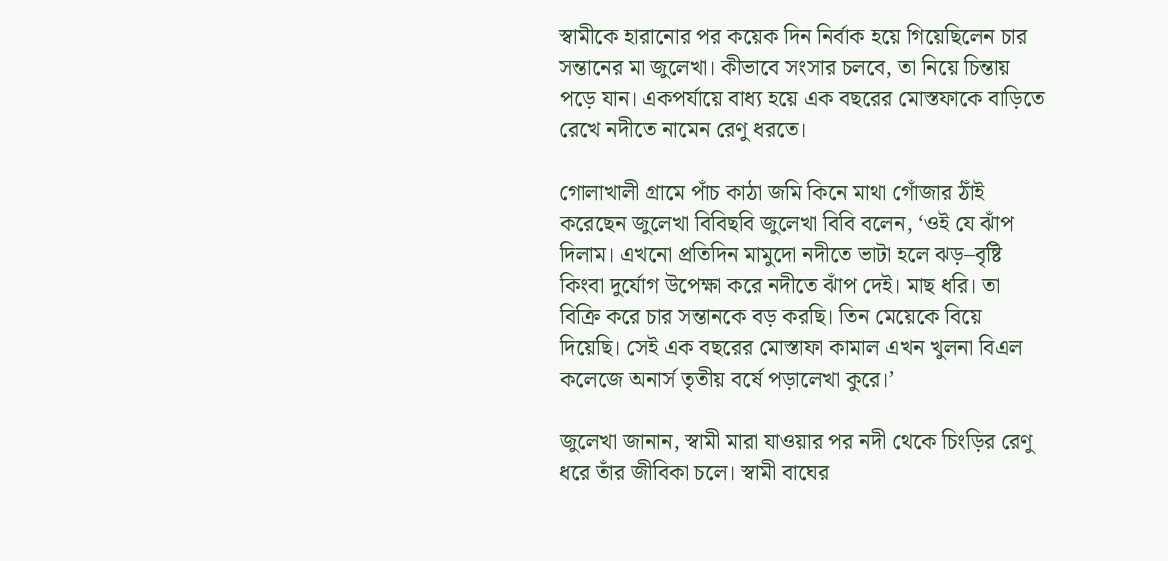স্বামীকে হারানোর পর কয়েক দিন নির্বাক হয়ে গিয়েছিলেন চার সন্তানের মা জুলেখা। কীভাবে সংসার চলবে, তা নিয়ে চিন্তায় পড়ে যান। একপর্যায়ে বাধ্য হয়ে এক বছরের মোস্তফাকে বাড়িতে রেখে নদীতে নামেন রেণু ধরতে।

গোলাখালী গ্রামে পাঁচ কাঠা জমি কিনে মাথা গোঁজার ঠাঁই করেছেন জুলেখা বিবিছবি জুলেখা বিবি বলেন, ‘ওই যে ঝাঁপ দিলাম। এখনো প্রতিদিন মামুদো নদীতে ভাটা হলে ঝড়–বৃষ্টি কিংবা দুর্যোগ উপেক্ষা করে নদীতে ঝাঁপ দেই। মাছ ধরি। তা বিক্রি করে চার সন্তানকে বড় করছি। তিন মেয়েকে বিয়ে দিয়েছি। সেই এক বছরের মোস্তাফা কামাল এখন খুলনা বিএল কলেজে অনার্স তৃতীয় বর্ষে পড়ালেখা কুরে।’

জুলেখা জানান, স্বামী মারা যাওয়ার পর নদী থেকে চিংড়ির রেণু ধরে তাঁর জীবিকা চলে। স্বামী বাঘের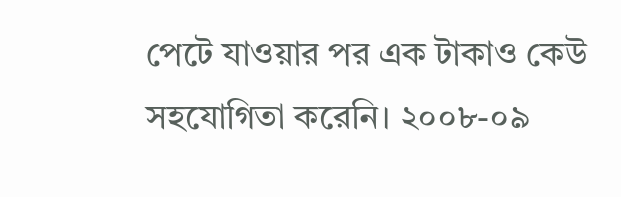পেটে যাওয়ার পর এক টাকাও কেউ সহযোগিতা করেনি। ২০০৮-০৯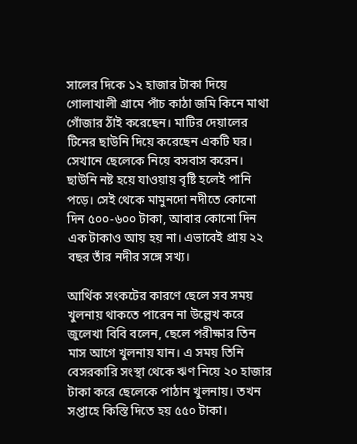সালের দিকে ১২ হাজার টাকা দিয়ে গোলাখালী গ্রামে পাঁচ কাঠা জমি কিনে মাথা গোঁজার ঠাঁই করেছেন। মাটির দেয়ালের টিনের ছাউনি দিয়ে করেছেন একটি ঘর। সেখানে ছেলেকে নিয়ে বসবাস করেন। ছাউনি নষ্ট হয়ে যাওয়ায় বৃষ্টি হলেই পানি পড়ে। সেই থেকে মামুনদো নদীতে কোনো দিন ৫০০-৬০০ টাকা, আবার কোনো দিন এক টাকাও আয় হয় না। এভাবেই প্রায় ২২ বছর তাঁর নদীর সঙ্গে সখ্য।

আর্থিক সংকটের কারণে ছেলে সব সময় খুলনায় থাকতে পারেন না উল্লেখ করে জুলেখা বিবি বলেন, ছেলে পরীক্ষার তিন মাস আগে খুলনায় যান। এ সময় তিনি বেসরকারি সংস্থা থেকে ঋণ নিয়ে ২০ হাজার টাকা করে ছেলেকে পাঠান খুলনায়। তখন সপ্তাহে কিস্তি দিতে হয় ৫৫০ টাকা।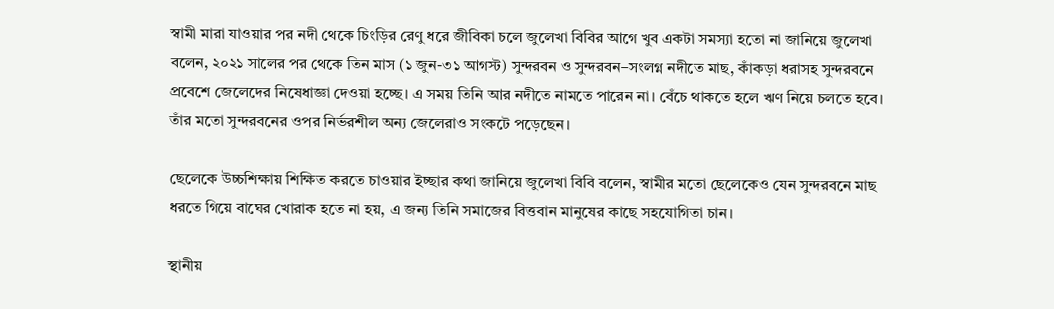স্বামী মারা যাওয়ার পর নদী থেকে চিংড়ির রেণু ধরে জীবিকা চলে জুলেখা বিবির আগে খুব একটা সমস্যা হতো না জানিয়ে জুলেখা বলেন, ২০২১ সালের পর থেকে তিন মাস (১ জুন-৩১ আগস্ট) সুন্দরবন ও সুন্দরবন–সংলগ্ন নদীতে মাছ, কাঁকড়া ধরাসহ সুন্দরবনে প্রবেশে জেলেদের নিষেধাজ্ঞা দেওয়া হচ্ছে। এ সময় তিনি আর নদীতে নামতে পারেন না। বেঁচে থাকতে হলে ঋণ নিয়ে চলতে হবে। তাঁর মতো সুন্দরবনের ওপর নির্ভরশীল অন্য জেলেরাও সংকটে পড়েছেন।

ছেলেকে উচ্চশিক্ষায় শিক্ষিত করতে চাওয়ার ইচ্ছার কথা জানিয়ে জুলেখা বিবি বলেন, স্বামীর মতো ছেলেকেও যেন সুন্দরবনে মাছ ধরতে গিয়ে বাঘের খোরাক হতে না হয়, এ জন্য তিনি সমাজের বিত্তবান মানুষের কাছে সহযোগিতা চান।

স্থানীয়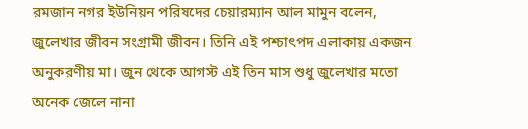রমজান নগর ইউনিয়ন পরিষদের চেয়ারম্যান আল মামুন ‌বলেন, জুলেখার জীবন সংগ্রামী জীবন। তিনি এই পশ্চাৎপদ এলাকায় একজন অনুকরণীয় মা। জুন থেকে আগস্ট এই তিন মাস শুধু জুলেখার মতো অনেক জেলে নানা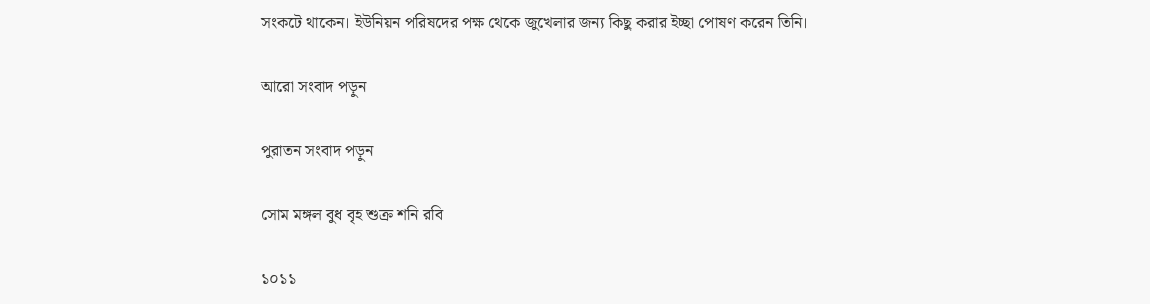সংকটে থাকেন। ইউনিয়ন পরিষদের পক্ষ থেকে জুখেলার জন্য কিছু করার ইচ্ছা পোষণ করেন তিনি।

আরো সংবাদ পড়ুন

পুরাতন সংবাদ পড়ুন

সোম মঙ্গল বুধ বৃহ শুক্র শনি রবি

১০১১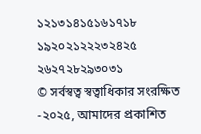১২১৩১৪১৫১৬১৭১৮
১৯২০২১২২২৩২৪২৫
২৬২৭২৮২৯৩০৩১
© সর্বস্বত্ব স্বত্বাধিকার সংরক্ষিত -২০২৫, আমাদের প্রকাশিত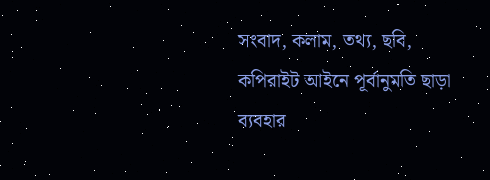সংবাদ, কলাম, তথ্য, ছবি, কপিরাইট আইনে পূর্বানুমতি ছাড়া ব্যবহার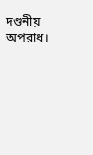দণ্ডনীয় অপরাধ।